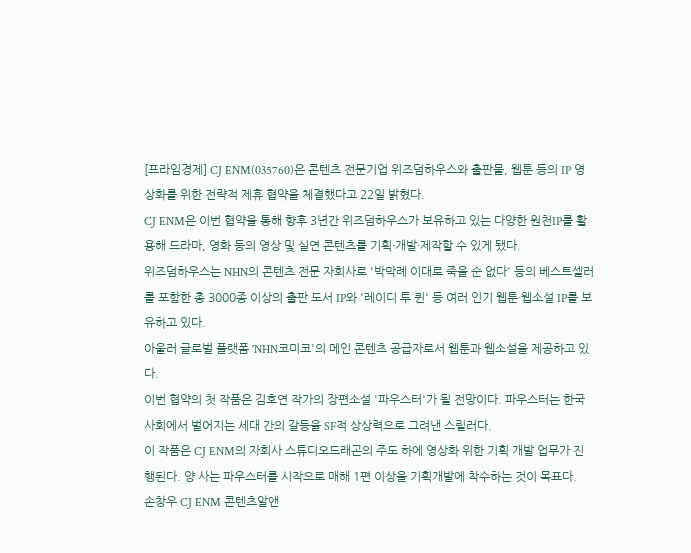[프라임경제] CJ ENM(035760)은 콘텐츠 전문기업 위즈덤하우스와 출판물, 웹툰 등의 IP 영상화를 위한 전략적 제휴 협약을 체결했다고 22일 밝혔다.
CJ ENM은 이번 협약을 통해 향후 3년간 위즈덤하우스가 보유하고 있는 다양한 원천IP를 활용해 드라마, 영화 등의 영상 및 실연 콘텐츠를 기획·개발·제작할 수 있게 됐다.
위즈덤하우스는 NHN의 콘텐츠 전문 자회사로 '박막례 이대로 죽을 순 없다' 등의 베스트셀러를 포함한 총 3000종 이상의 출판 도서 IP와 '레이디 투 퀸' 등 여러 인기 웹툰·웹소설 IP를 보유하고 있다.
아울러 글로벌 플랫폼 'NHN코미코'의 메인 콘텐츠 공급자로서 웹툰과 웹소설을 제공하고 있다.
이번 협약의 첫 작품은 김호연 작가의 장편소설 '파우스터'가 될 전망이다. 파우스터는 한국 사회에서 벌어지는 세대 간의 갈등을 SF적 상상력으로 그려낸 스릴러다.
이 작품은 CJ ENM의 자회사 스튜디오드래곤의 주도 하에 영상화 위한 기획 개발 업무가 진행된다. 양 사는 파우스터를 시작으로 매해 1편 이상을 기획개발에 착수하는 것이 목표다.
손창우 CJ ENM 콘텐츠알앤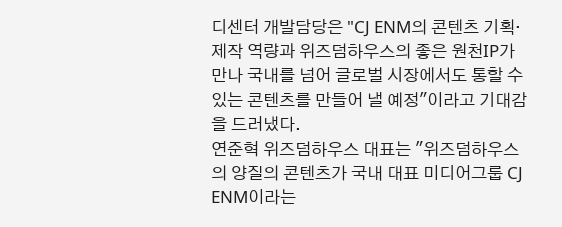디센터 개발담당은 "CJ ENM의 콘텐츠 기획·제작 역량과 위즈덤하우스의 좋은 원천IP가 만나 국내를 넘어 글로벌 시장에서도 통할 수 있는 콘텐츠를 만들어 낼 예정"이라고 기대감을 드러냈다.
연준혁 위즈덤하우스 대표는 "위즈덤하우스의 양질의 콘텐츠가 국내 대표 미디어그룹 CJ ENM이라는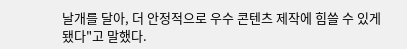날개를 달아, 더 안정적으로 우수 콘텐츠 제작에 힘쓸 수 있게 됐다"고 말했다.